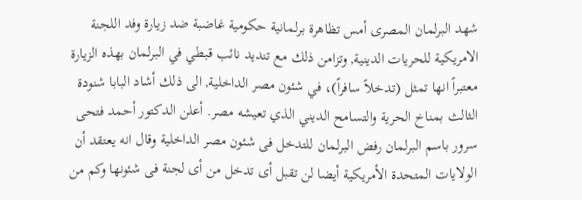شهد البرلمان المصرى أمس تظاهرة برلمانية حكومية غاضبة ضد زيارة وفد اللجنة الامريكية للحريات الدينية, وتزامن ذلك مع تنديد نائب قبطي في البرلمان بهذه الزيارة معتبراً انها تمثل (تدخلاً سافراً)، في شئون مصر الداخلية, الى ذلك أشاد البابا شنودة الثالث بمناخ الحرية والتسامح الديني الذي تعيشه مصر. أعلن الدكتور أحمد فتحى سرور باسم البرلمان رفض البرلمان للتدخل فى شئون مصر الداخلية وقال انه يعتقد أن الولايات المتحدة الأمريكية أيضا لن تقبل أى تدخل من أى لجنة فى شئونها وكم من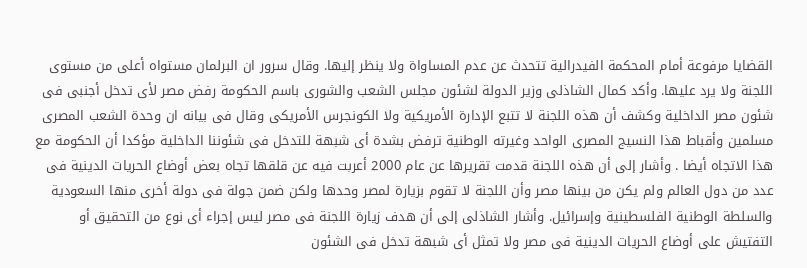القضايا مرفوعة أمام المحكمة الفيدرالية تتحدث عن عدم المساواة ولا ينظر إليها. وقال سرور ان البرلمان مستواه أعلى من مستوى اللجنة ولا يرد عليها. وأكد كمال الشاذلى وزير الدولة لشئون مجلس الشعب والشورى باسم الحكومة رفض مصر لأى تدخل أجنبى فى شئون مصر الداخلية وكشف أن هذه اللجنة لا تتبع الإدارة الأمريكية ولا الكونجرس الأمريكى وقال فى بيانه ان وحدة الشعب المصرى مسلمين وأقباط هذا النسيج المصرى الواحد وغيرته الوطنية ترفض بشدة أى شبهة للتدخل فى شئوننا الداخلية مؤكدا أن الحكومة مع هذا الاتجاه أيضا . وأشار إلى أن هذه اللجنة قدمت تقريرها عن عام 2000 أعربت فيه عن قلقها تجاه بعض أوضاع الحريات الدينية فى عدد من دول العالم ولم يكن من بينها مصر وأن اللجنة لا تقوم بزيارة لمصر وحدها ولكن ضمن جولة فى دولة أخرى منها السعودية والسلطة الوطنية الفلسطينية وإسرائيل. وأشار الشاذلى إلى أن هدف زيارة اللجنة فى مصر ليس إجراء أى نوع من التحقيق أو التفتيش على أوضاع الحريات الدينية فى مصر ولا تمثل أى شبهة تدخل فى الشئون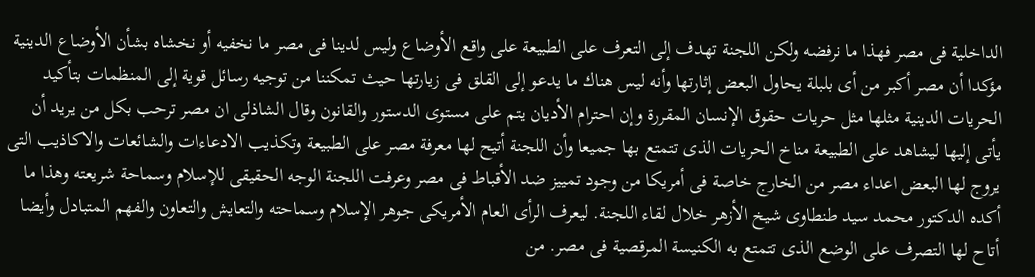الداخلية فى مصر فهذا ما نرفضه ولكن اللجنة تهدف إلى التعرف على الطبيعة على واقع الأوضاع وليس لدينا فى مصر ما نخفيه أو نخشاه بشأن الأوضاع الدينية مؤكدا أن مصر أكبر من أى بلبلة يحاول البعض إثارتها وأنه ليس هناك ما يدعو إلى القلق فى زيارتها حيث تمكننا من توجيه رسائل قوية إلى المنظمات بتأكيد الحريات الدينية مثلها مثل حريات حقوق الإنسان المقررة وإن احترام الأديان يتم على مستوى الدستور والقانون وقال الشاذلى ان مصر ترحب بكل من يريد أن يأتى إليها ليشاهد على الطبيعة مناخ الحريات الذى تتمتع بها جميعا وأن اللجنة أتيح لها معرفة مصر على الطبيعة وتكذيب الادعاءات والشائعات والاكاذيب التى يروج لها البعض اعداء مصر من الخارج خاصة فى أمريكا من وجود تمييز ضد الأقباط فى مصر وعرفت اللجنة الوجه الحقيقى للإسلام وسماحة شريعته وهذا ما أكده الدكتور محمد سيد طنطاوى شيخ الأزهر خلال لقاء اللجنة. ليعرف الرأى العام الأمريكى جوهر الإسلام وسماحته والتعايش والتعاون والفهم المتبادل وأيضا أتاح لها التصرف على الوضع الذى تتمتع به الكنيسة المرقصية فى مصر. من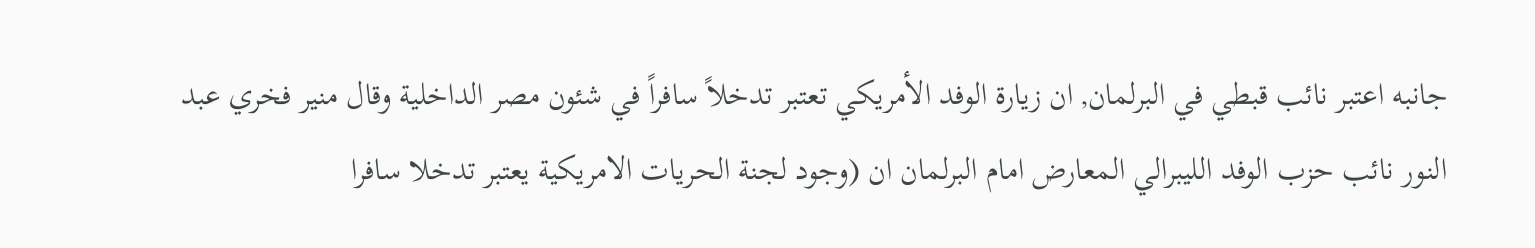جانبه اعتبر نائب قبطي في البرلمان, ان زيارة الوفد الأمريكي تعتبر تدخلاً سافراً في شئون مصر الداخلية وقال منير فخري عبد النور نائب حزب الوفد الليبرالي المعارض امام البرلمان ان (وجود لجنة الحريات الامريكية يعتبر تدخلا سافرا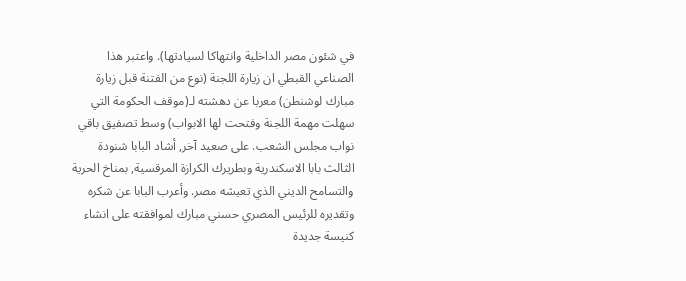في شئون مصر الداخلية وانتهاكا لسيادتها). واعتبر هذا الصناعي القبطي ان زيارة اللجنة (نوع من الفتنة قبل زيارة مبارك لوشنطن) معربا عن دهشته لـ(موقف الحكومة التي سهلت مهمة اللجنة وفتحت لها الابواب) وسط تصفيق باقي نواب مجلس الشعب. على صعيد آخر, أشاد البابا شنودة الثالث بابا الاسكندرية وبطريرك الكرازة المرقسية, بمناخ الحرية والتسامح الديني الذي تعيشه مصر. وأعرب البابا عن شكره وتقديره للرئيس المصري حسني مبارك لموافقته على انشاء كنيسة جديدة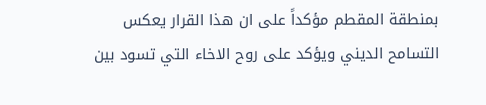بمنطقة المقطم مؤكداً على ان هذا القرار يعكس التسامح الديني ويؤكد على روح الاخاء التي تسود بين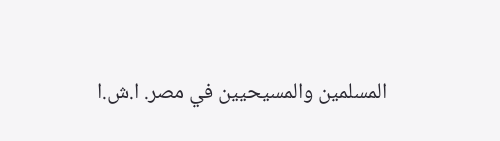المسلمين والمسيحيين في مصر. ا.ش.ا